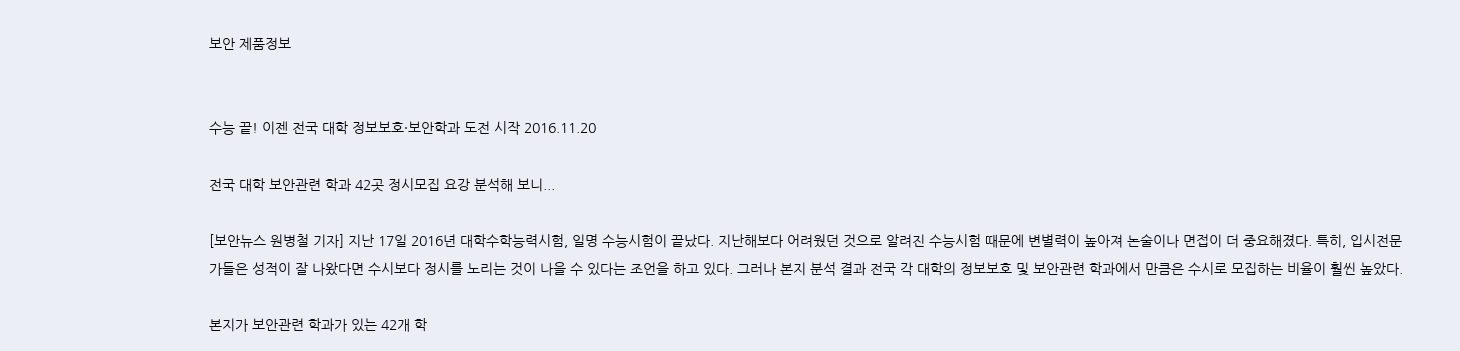보안 제품정보


수능 끝! 이젠 전국 대학 정보보호·보안학과 도전 시작 2016.11.20

전국 대학 보안관련 학과 42곳 정시모집 요강 분석해 보니...

[보안뉴스 원병철 기자] 지난 17일 2016년 대학수학능력시험, 일명 수능시험이 끝났다. 지난해보다 어려웠던 것으로 알려진 수능시험 때문에 변별력이 높아져 논술이나 면접이 더 중요해졌다. 특히, 입시전문가들은 성적이 잘 나왔다면 수시보다 정시를 노리는 것이 나을 수 있다는 조언을 하고 있다. 그러나 본지 분석 결과 전국 각 대학의 정보보호 및 보안관련 학과에서 만큼은 수시로 모집하는 비율이 훨씬 높았다.

본지가 보안관련 학과가 있는 42개 학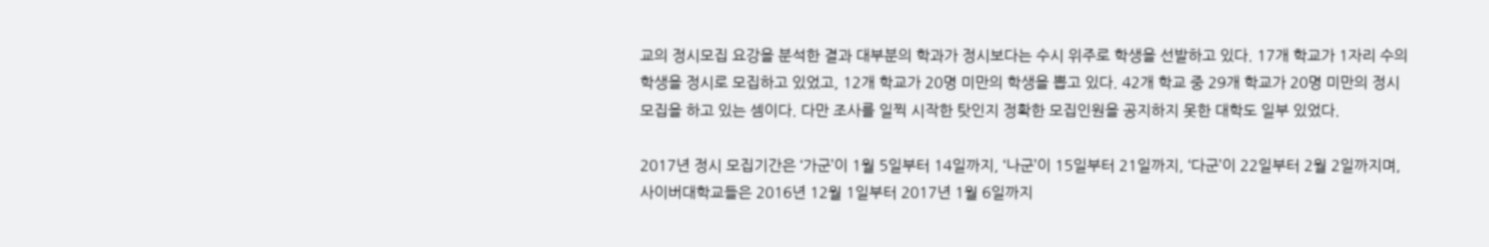교의 정시모집 요강을 분석한 결과 대부분의 학과가 정시보다는 수시 위주로 학생을 선발하고 있다. 17개 학교가 1자리 수의 학생을 정시로 모집하고 있었고, 12개 학교가 20명 미만의 학생을 뽑고 있다. 42개 학교 중 29개 학교가 20명 미만의 정시모집을 하고 있는 셈이다. 다만 조사를 일찍 시작한 탓인지 정확한 모집인원을 공지하지 못한 대학도 일부 있었다.

2017년 정시 모집기간은 ‘가군’이 1월 5일부터 14일까지, ‘나군’이 15일부터 21일까지, ‘다군’이 22일부터 2월 2일까지며, 사이버대학교들은 2016년 12월 1일부터 2017년 1월 6일까지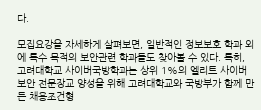다.

모집요강을 자세하게 살펴보면, 일반적인 정보보호 학과 외에 특수 목적의 보안관련 학과들도 찾아볼 수 있다. 특히, 고려대학교 사이버국방학과는 상위 1%의 엘리트 사이버보안 전문장교 양성을 위해 고려대학교와 국방부가 함께 만든 채용조건형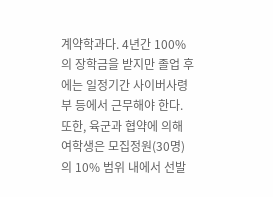계약학과다. 4년간 100%의 장학금을 받지만 졸업 후에는 일정기간 사이버사령부 등에서 근무해야 한다. 또한, 육군과 협약에 의해 여학생은 모집정원(30명)의 10% 범위 내에서 선발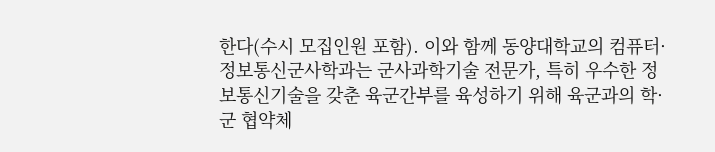한다(수시 모집인원 포함). 이와 함께 동양대학교의 컴퓨터·정보통신군사학과는 군사과학기술 전문가, 특히 우수한 정보통신기술을 갖춘 육군간부를 육성하기 위해 육군과의 학·군 협약체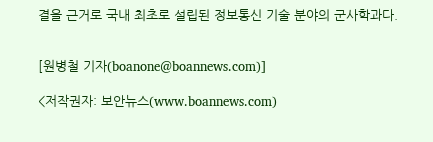결을 근거로 국내 최초로 설립된 정보통신 기술 분야의 군사학과다.


[원병철 기자(boanone@boannews.com)]

<저작권자: 보안뉴스(www.boannews.com)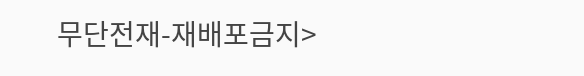무단전재-재배포금지>